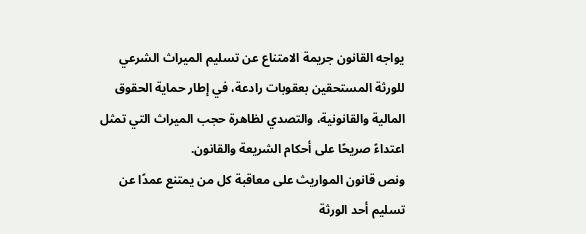يواجه القانون جريمة الامتناع عن تسليم الميراث الشرعي للورثة المستحقين بعقوبات رادعة، في إطار حماية الحقوق المالية والقانونية، والتصدي لظاهرة حجب الميراث التي تمثل اعتداءً صريحًا على أحكام الشريعة والقانون.
ونص قانون المواريث على معاقبة كل من يمتنع عمدًا عن تسليم أحد الورثة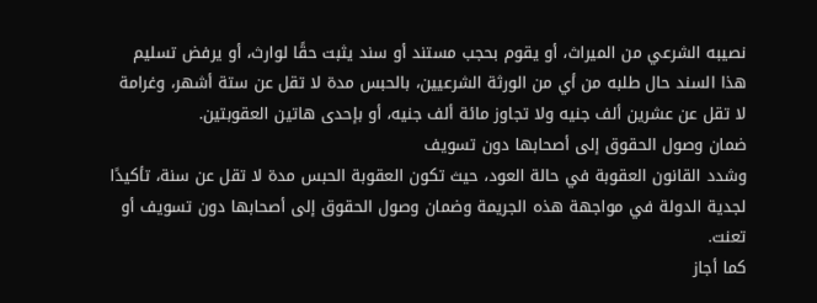نصيبه الشرعي من الميراث، أو يقوم بحجب مستند أو سند يثبت حقًا لوارث، أو يرفض تسليم هذا السند حال طلبه من أي من الورثة الشرعيين، بالحبس مدة لا تقل عن ستة أشهر، وغرامة لا تقل عن عشرين ألف جنيه ولا تجاوز مائة ألف جنيه، أو بإحدى هاتين العقوبتين.
ضمان وصول الحقوق إلى أصحابها دون تسويف
وشدد القانون العقوبة في حالة العود، حيث تكون العقوبة الحبس مدة لا تقل عن سنة، تأكيدًا لجدية الدولة في مواجهة هذه الجريمة وضمان وصول الحقوق إلى أصحابها دون تسويف أو تعنت.
كما أجاز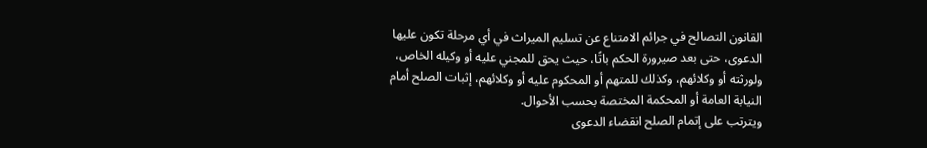القانون التصالح في جرائم الامتناع عن تسليم الميراث في أي مرحلة تكون عليها الدعوى، حتى بعد صيرورة الحكم باتًا، حيث يحق للمجني عليه أو وكيله الخاص، ولورثته أو وكلائهم، وكذلك للمتهم أو المحكوم عليه أو وكلائهم، إثبات الصلح أمام النيابة العامة أو المحكمة المختصة بحسب الأحوال.
ويترتب على إتمام الصلح انقضاء الدعوى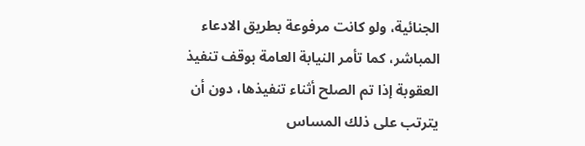الجنائية، ولو كانت مرفوعة بطريق الادعاء المباشر، كما تأمر النيابة العامة بوقف تنفيذ العقوبة إذا تم الصلح أثناء تنفيذها، دون أن يترتب على ذلك المساس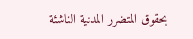بحقوق المتضرر المدنية الناشئة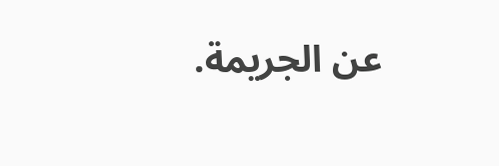عن الجريمة.